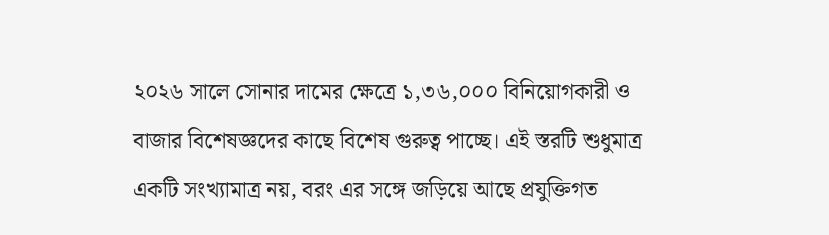২০২৬ সালে সোনার দামের ক্ষেত্রে ১,৩৬,০০০ বিনিয়োগকারী ও বাজার বিশেষজ্ঞদের কাছে বিশেষ গুরুত্ব পাচ্ছে। এই স্তরটি শুধুমাত্র একটি সংখ্যামাত্র নয়, বরং এর সঙ্গে জড়িয়ে আছে প্রযুক্তিগত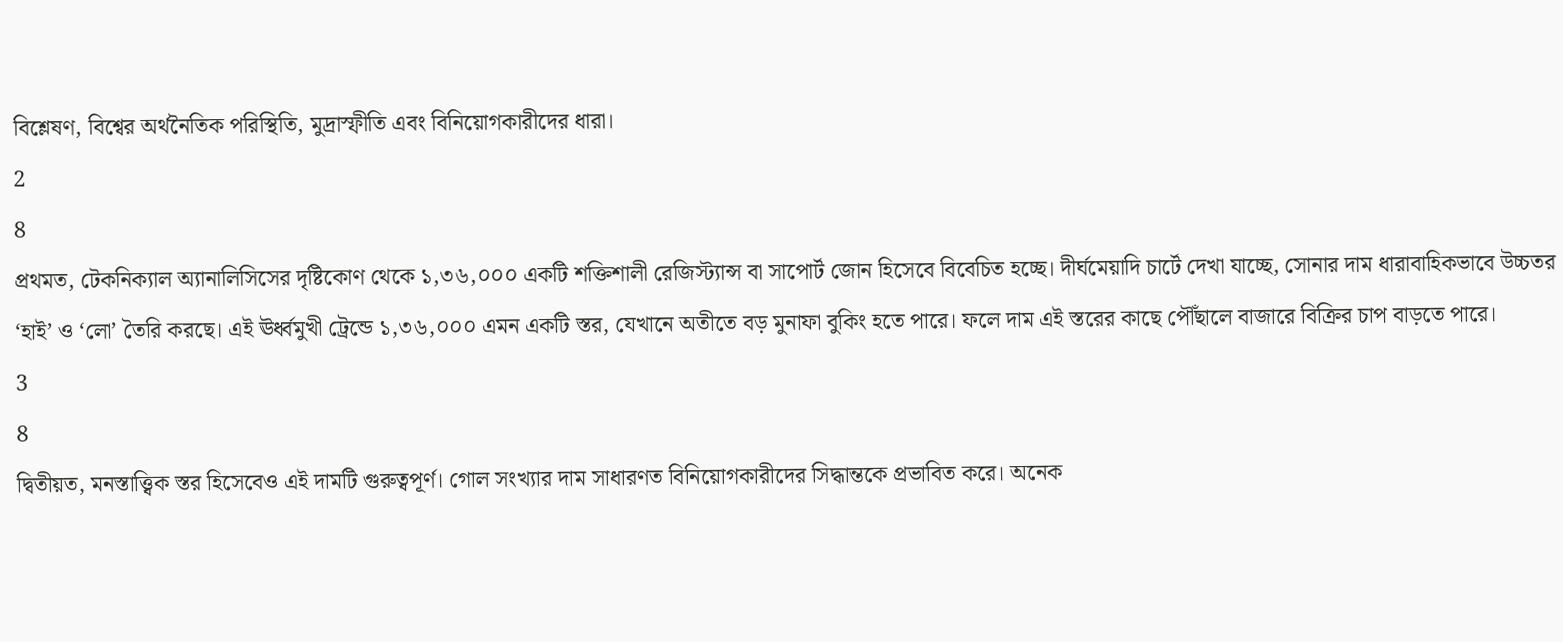বিশ্লেষণ, বিশ্বের অর্থনৈতিক পরিস্থিতি, মুদ্রাস্ফীতি এবং বিনিয়োগকারীদের ধারা।
2
8
প্রথমত, টেকনিক্যাল অ্যানালিসিসের দৃষ্টিকোণ থেকে ১,৩৬,০০০ একটি শক্তিশালী রেজিস্ট্যান্স বা সাপোর্ট জোন হিসেবে বিবেচিত হচ্ছে। দীর্ঘমেয়াদি চার্টে দেখা যাচ্ছে, সোনার দাম ধারাবাহিকভাবে উচ্চতর ‘হাই’ ও ‘লো’ তৈরি করছে। এই ঊর্ধ্বমুখী ট্রেন্ডে ১,৩৬,০০০ এমন একটি স্তর, যেখানে অতীতে বড় মুনাফা বুকিং হতে পারে। ফলে দাম এই স্তরের কাছে পৌঁছালে বাজারে বিক্রির চাপ বাড়তে পারে।
3
8
দ্বিতীয়ত, মনস্তাত্ত্বিক স্তর হিসেবেও এই দামটি গুরুত্বপূর্ণ। গোল সংখ্যার দাম সাধারণত বিনিয়োগকারীদের সিদ্ধান্তকে প্রভাবিত করে। অনেক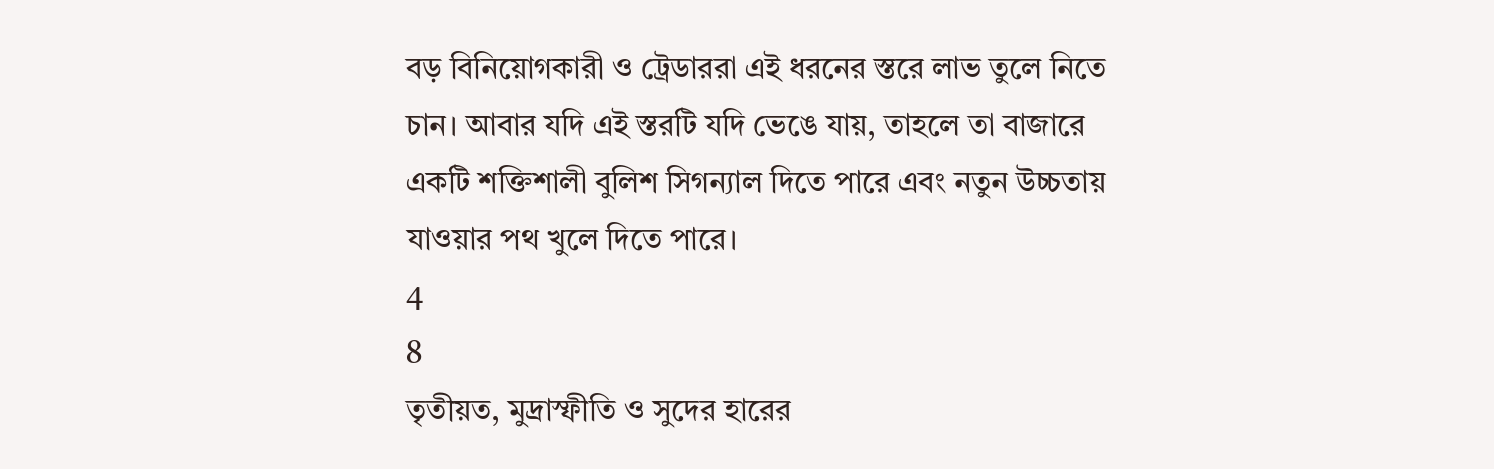বড় বিনিয়োগকারী ও ট্রেডাররা এই ধরনের স্তরে লাভ তুলে নিতে চান। আবার যদি এই স্তরটি যদি ভেঙে যায়, তাহলে তা বাজারে একটি শক্তিশালী বুলিশ সিগন্যাল দিতে পারে এবং নতুন উচ্চতায় যাওয়ার পথ খুলে দিতে পারে।
4
8
তৃতীয়ত, মুদ্রাস্ফীতি ও সুদের হারের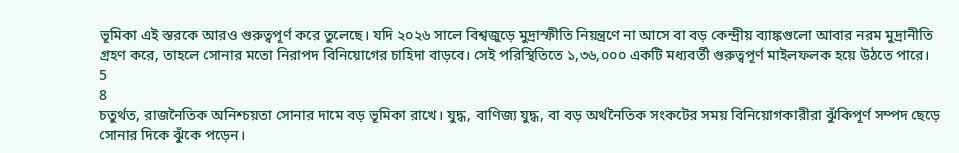ভূমিকা এই স্তরকে আরও গুরুত্বপূর্ণ করে তুলেছে। যদি ২০২৬ সালে বিশ্বজুড়ে মুদ্রাস্ফীতি নিয়ন্ত্রণে না আসে বা বড় কেন্দ্রীয় ব্যাঙ্কগুলো আবার নরম মুদ্রানীতি গ্রহণ করে, তাহলে সোনার মতো নিরাপদ বিনিয়োগের চাহিদা বাড়বে। সেই পরিস্থিতিতে ১,৩৬,০০০ একটি মধ্যবর্তী গুরুত্বপূর্ণ মাইলফলক হয়ে উঠতে পারে।
5
8
চতুর্থত, রাজনৈতিক অনিশ্চয়তা সোনার দামে বড় ভূমিকা রাখে। যুদ্ধ, বাণিজ্য যুদ্ধ, বা বড় অর্থনৈতিক সংকটের সময় বিনিয়োগকারীরা ঝুঁকিপূর্ণ সম্পদ ছেড়ে সোনার দিকে ঝুঁকে পড়েন।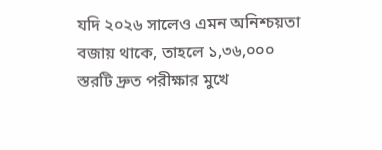যদি ২০২৬ সালেও এমন অনিশ্চয়তা বজায় থাকে, তাহলে ১,৩৬,০০০ স্তরটি দ্রুত পরীক্ষার মুখে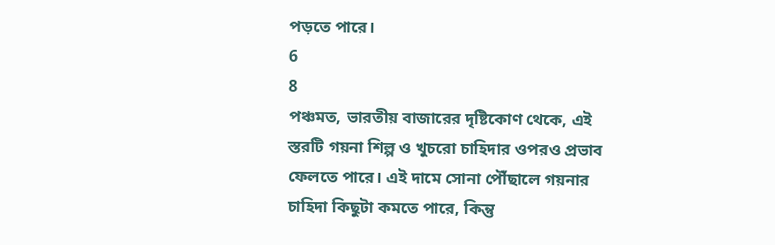পড়তে পারে।
6
8
পঞ্চমত, ভারতীয় বাজারের দৃষ্টিকোণ থেকে, এই স্তরটি গয়না শিল্প ও খুচরো চাহিদার ওপরও প্রভাব ফেলতে পারে। এই দামে সোনা পৌঁছালে গয়নার চাহিদা কিছুটা কমতে পারে, কিন্তু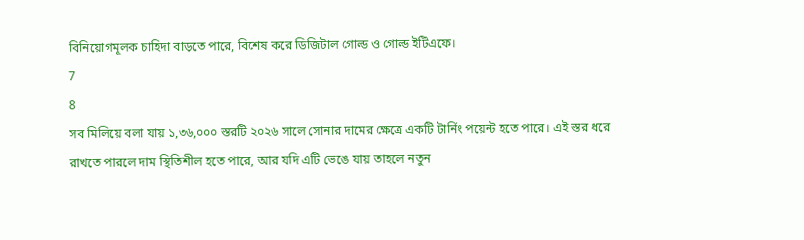বিনিয়োগমূলক চাহিদা বাড়তে পারে, বিশেষ করে ডিজিটাল গোল্ড ও গোল্ড ইটিএফে।
7
8
সব মিলিয়ে বলা যায় ১,৩৬,০০০ স্তরটি ২০২৬ সালে সোনার দামের ক্ষেত্রে একটি টার্নিং পয়েন্ট হতে পারে। এই স্তর ধরে রাখতে পারলে দাম স্থিতিশীল হতে পারে, আর যদি এটি ভেঙে যায় তাহলে নতুন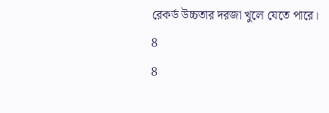রেকর্ড উচ্চতার দরজা খুলে যেতে পারে।
8
8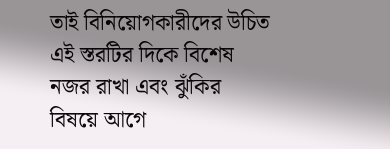তাই বিনিয়োগকারীদের উচিত এই স্তরটির দিকে বিশেষ নজর রাখা এবং ঝুঁকির বিষয়ে আগে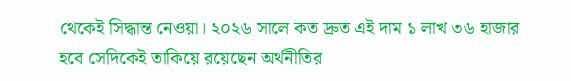থেকেই সিদ্ধান্ত নেওয়া। ২০২৬ সালে কত দ্রুত এই দাম ১ লাখ ৩৬ হাজার হবে সেদিকেই তাকিয়ে রয়েছেন অর্থনীতির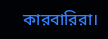কারবারিরা।